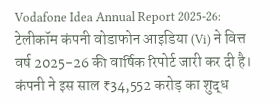Vodafone Idea Annual Report 2025-26: टेलीकॉम कंपनी वोडाफोन आइडिया (Vi) ने वित्त वर्ष 2025-26 की वार्षिक रिपोर्ट जारी कर दी है। कंपनी ने इस साल ₹34,552 करोड़ का शुद्ध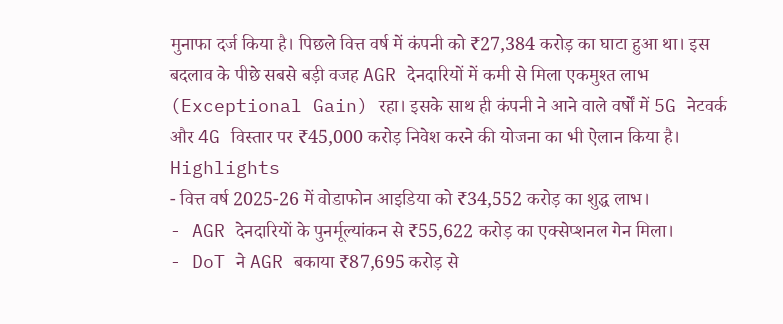मुनाफा दर्ज किया है। पिछले वित्त वर्ष में कंपनी को ₹27,384 करोड़ का घाटा हुआ था। इस बदलाव के पीछे सबसे बड़ी वजह AGR देनदारियों में कमी से मिला एकमुश्त लाभ (Exceptional Gain) रहा। इसके साथ ही कंपनी ने आने वाले वर्षों में 5G नेटवर्क और 4G विस्तार पर ₹45,000 करोड़ निवेश करने की योजना का भी ऐलान किया है।
Highlights
- वित्त वर्ष 2025-26 में वोडाफोन आइडिया को ₹34,552 करोड़ का शुद्ध लाभ।
- AGR देनदारियों के पुनर्मूल्यांकन से ₹55,622 करोड़ का एक्सेप्शनल गेन मिला।
- DoT ने AGR बकाया ₹87,695 करोड़ से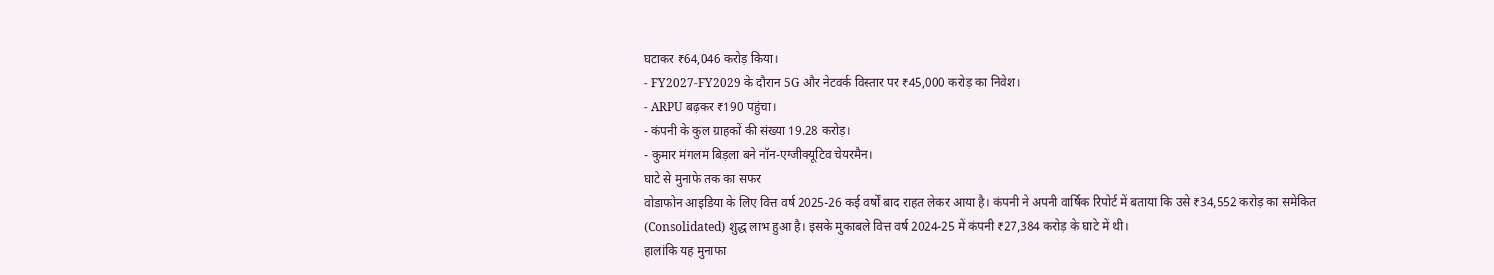घटाकर ₹64,046 करोड़ किया।
- FY2027-FY2029 के दौरान 5G और नेटवर्क विस्तार पर ₹45,000 करोड़ का निवेश।
- ARPU बढ़कर ₹190 पहुंचा।
- कंपनी के कुल ग्राहकों की संख्या 19.28 करोड़।
- कुमार मंगलम बिड़ला बने नॉन-एग्जीक्यूटिव चेयरमैन।
घाटे से मुनाफे तक का सफर
वोडाफोन आइडिया के लिए वित्त वर्ष 2025-26 कई वर्षों बाद राहत लेकर आया है। कंपनी ने अपनी वार्षिक रिपोर्ट में बताया कि उसे ₹34,552 करोड़ का समेकित (Consolidated) शुद्ध लाभ हुआ है। इसके मुकाबले वित्त वर्ष 2024-25 में कंपनी ₹27,384 करोड़ के घाटे में थी।
हालांकि यह मुनाफा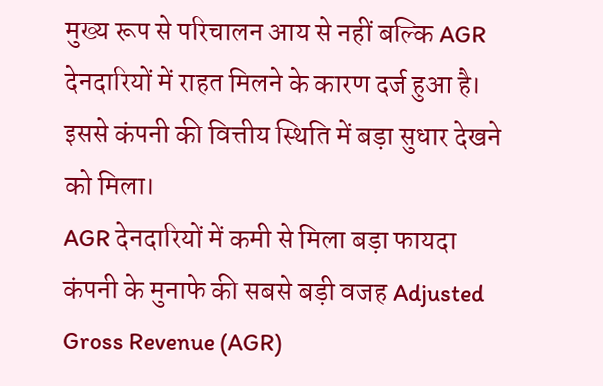मुख्य रूप से परिचालन आय से नहीं बल्कि AGR देनदारियों में राहत मिलने के कारण दर्ज हुआ है। इससे कंपनी की वित्तीय स्थिति में बड़ा सुधार देखने को मिला।
AGR देनदारियों में कमी से मिला बड़ा फायदा
कंपनी के मुनाफे की सबसे बड़ी वजह Adjusted Gross Revenue (AGR)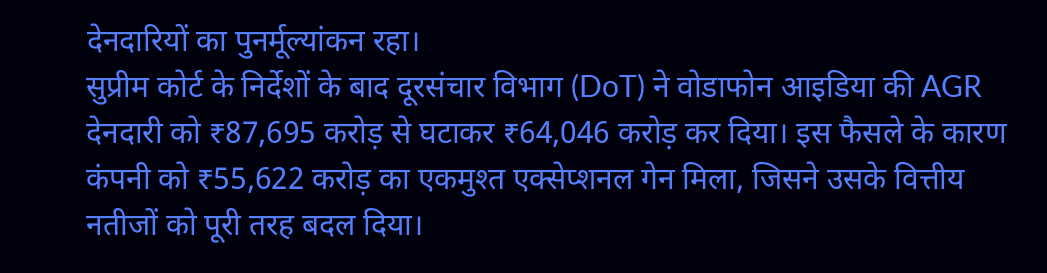देनदारियों का पुनर्मूल्यांकन रहा।
सुप्रीम कोर्ट के निर्देशों के बाद दूरसंचार विभाग (DoT) ने वोडाफोन आइडिया की AGR देनदारी को ₹87,695 करोड़ से घटाकर ₹64,046 करोड़ कर दिया। इस फैसले के कारण कंपनी को ₹55,622 करोड़ का एकमुश्त एक्सेप्शनल गेन मिला, जिसने उसके वित्तीय नतीजों को पूरी तरह बदल दिया।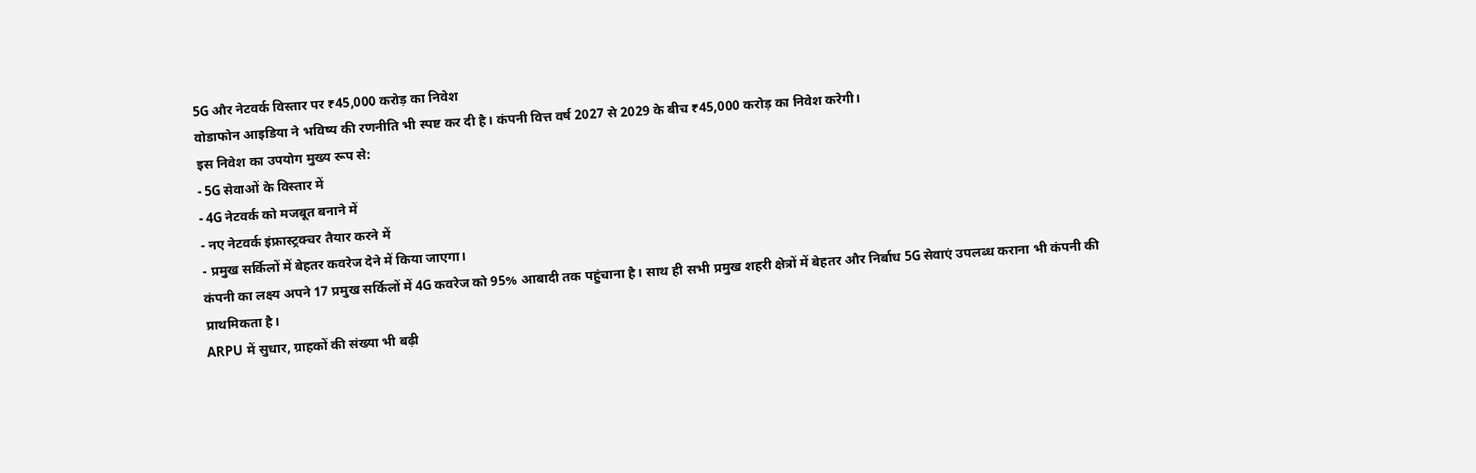5G और नेटवर्क विस्तार पर ₹45,000 करोड़ का निवेश
वोडाफोन आइडिया ने भविष्य की रणनीति भी स्पष्ट कर दी है। कंपनी वित्त वर्ष 2027 से 2029 के बीच ₹45,000 करोड़ का निवेश करेगी।
इस निवेश का उपयोग मुख्य रूप से:
- 5G सेवाओं के विस्तार में
- 4G नेटवर्क को मजबूत बनाने में
- नए नेटवर्क इंफ्रास्ट्रक्चर तैयार करने में
- प्रमुख सर्किलों में बेहतर कवरेज देने में किया जाएगा।
कंपनी का लक्ष्य अपने 17 प्रमुख सर्किलों में 4G कवरेज को 95% आबादी तक पहुंचाना है। साथ ही सभी प्रमुख शहरी क्षेत्रों में बेहतर और निर्बाध 5G सेवाएं उपलब्ध कराना भी कंपनी की प्राथमिकता है।
ARPU में सुधार, ग्राहकों की संख्या भी बढ़ी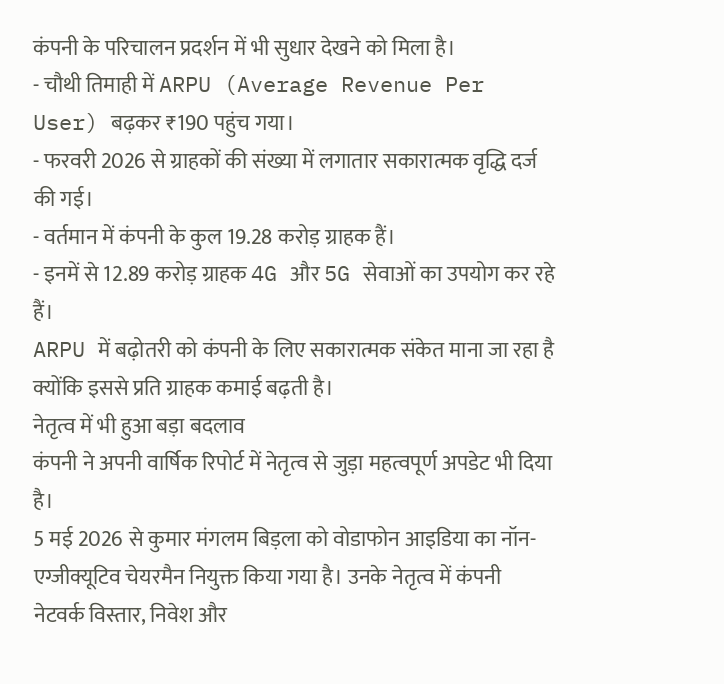कंपनी के परिचालन प्रदर्शन में भी सुधार देखने को मिला है।
- चौथी तिमाही में ARPU (Average Revenue Per User) बढ़कर ₹190 पहुंच गया।
- फरवरी 2026 से ग्राहकों की संख्या में लगातार सकारात्मक वृद्धि दर्ज की गई।
- वर्तमान में कंपनी के कुल 19.28 करोड़ ग्राहक हैं।
- इनमें से 12.89 करोड़ ग्राहक 4G और 5G सेवाओं का उपयोग कर रहे हैं।
ARPU में बढ़ोतरी को कंपनी के लिए सकारात्मक संकेत माना जा रहा है क्योंकि इससे प्रति ग्राहक कमाई बढ़ती है।
नेतृत्व में भी हुआ बड़ा बदलाव
कंपनी ने अपनी वार्षिक रिपोर्ट में नेतृत्व से जुड़ा महत्वपूर्ण अपडेट भी दिया है।
5 मई 2026 से कुमार मंगलम बिड़ला को वोडाफोन आइडिया का नॉन-एग्जीक्यूटिव चेयरमैन नियुक्त किया गया है। उनके नेतृत्व में कंपनी नेटवर्क विस्तार, निवेश और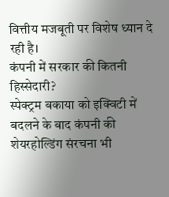वित्तीय मजबूती पर विशेष ध्यान दे रही है।
कंपनी में सरकार की कितनी हिस्सेदारी?
स्पेक्ट्रम बकाया को इक्विटी में बदलने के बाद कंपनी की शेयरहोल्डिंग संरचना भी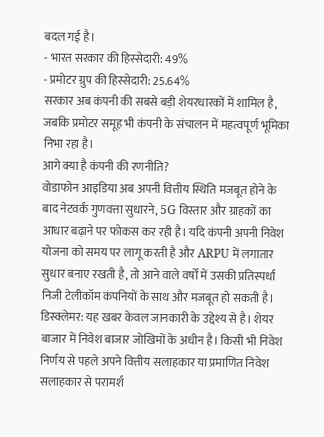बदल गई है।
- भारत सरकार की हिस्सेदारी: 49%
- प्रमोटर ग्रुप की हिस्सेदारी: 25.64%
सरकार अब कंपनी की सबसे बड़ी शेयरधारकों में शामिल है, जबकि प्रमोटर समूह भी कंपनी के संचालन में महत्वपूर्ण भूमिका निभा रहा है।
आगे क्या है कंपनी की रणनीति?
वोडाफोन आइडिया अब अपनी वित्तीय स्थिति मजबूत होने के बाद नेटवर्क गुणवत्ता सुधारने, 5G विस्तार और ग्राहकों का आधार बढ़ाने पर फोकस कर रही है। यदि कंपनी अपनी निवेश योजना को समय पर लागू करती है और ARPU में लगातार सुधार बनाए रखती है, तो आने वाले वर्षों में उसकी प्रतिस्पर्धा निजी टेलीकॉम कंपनियों के साथ और मजबूत हो सकती है।
डिस्क्लेमर: यह खबर केवल जानकारी के उद्देश्य से है। शेयर बाजार में निवेश बाजार जोखिमों के अधीन है। किसी भी निवेश निर्णय से पहले अपने वित्तीय सलाहकार या प्रमाणित निवेश सलाहकार से परामर्श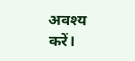अवश्य करें।